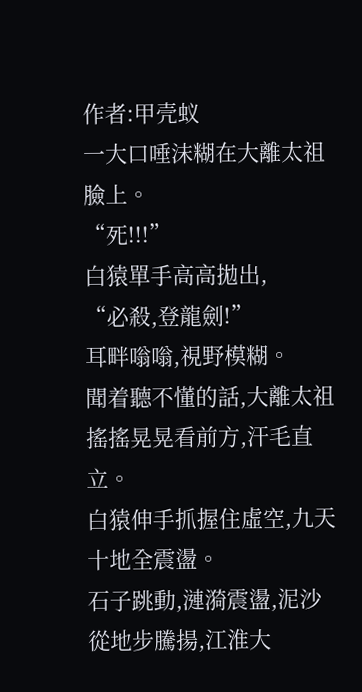作者:甲壳蚁
一大口唾沫糊在大離太祖臉上。
“死!!!”
白猿單手高高拋出,
“必殺,登龍劍!”
耳畔嗡嗡,視野模糊。
聞着聽不懂的話,大離太祖搖搖晃晃看前方,汗毛直立。
白猿伸手抓握住虛空,九天十地全震盪。
石子跳動,漣漪震盪,泥沙從地步騰揚,江淮大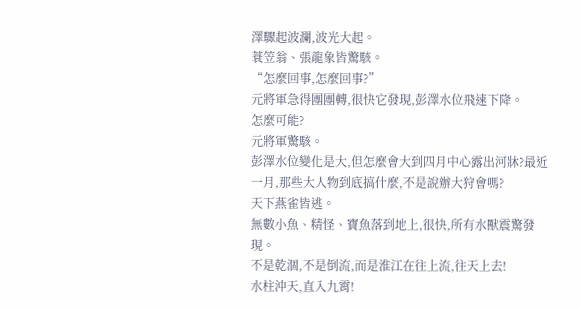澤驟起波瀾,波光大起。
蓑笠翁、張龍象皆驚駭。
“怎麼回事,怎麼回事?”
元將軍急得團團轉,很快它發現,彭澤水位飛速下降。
怎麼可能?
元將軍驚駭。
彭澤水位變化是大,但怎麼會大到四月中心露出河牀?最近一月,那些大人物到底搞什麼,不是說辦大狩會嗎?
天下燕雀皆逃。
無數小魚、精怪、寶魚落到地上,很快,所有水獸震驚發現。
不是乾涸,不是倒流,而是淮江在往上流,往天上去!
水柱沖天,直入九霄!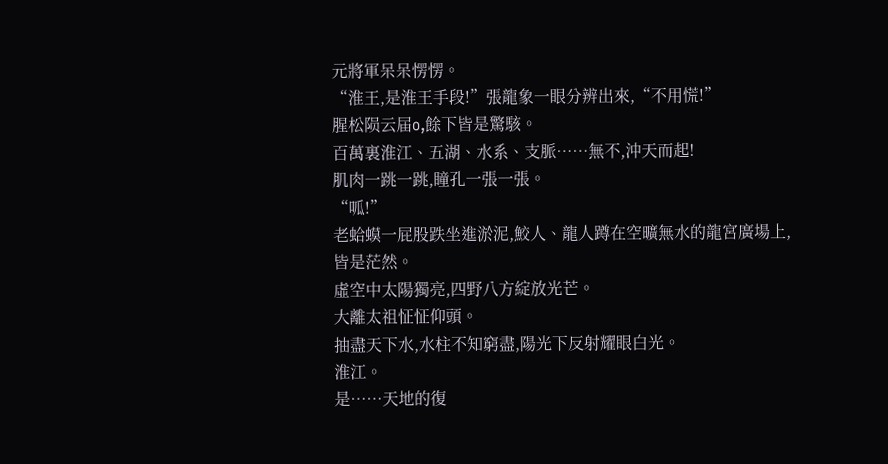元將軍呆呆愣愣。
“淮王,是淮王手段!”張龍象一眼分辨出來,“不用慌!”
腥松陨云届o,餘下皆是驚駭。
百萬裏淮江、五湖、水系、支脈……無不,沖天而起!
肌肉一跳一跳,瞳孔一張一張。
“呱!”
老蛤蟆一屁股跌坐進淤泥,鮫人、龍人蹲在空曠無水的龍宮廣場上,皆是茫然。
虛空中太陽獨亮,四野八方綻放光芒。
大離太祖怔怔仰頭。
抽盡天下水,水柱不知窮盡,陽光下反射耀眼白光。
淮江。
是……天地的復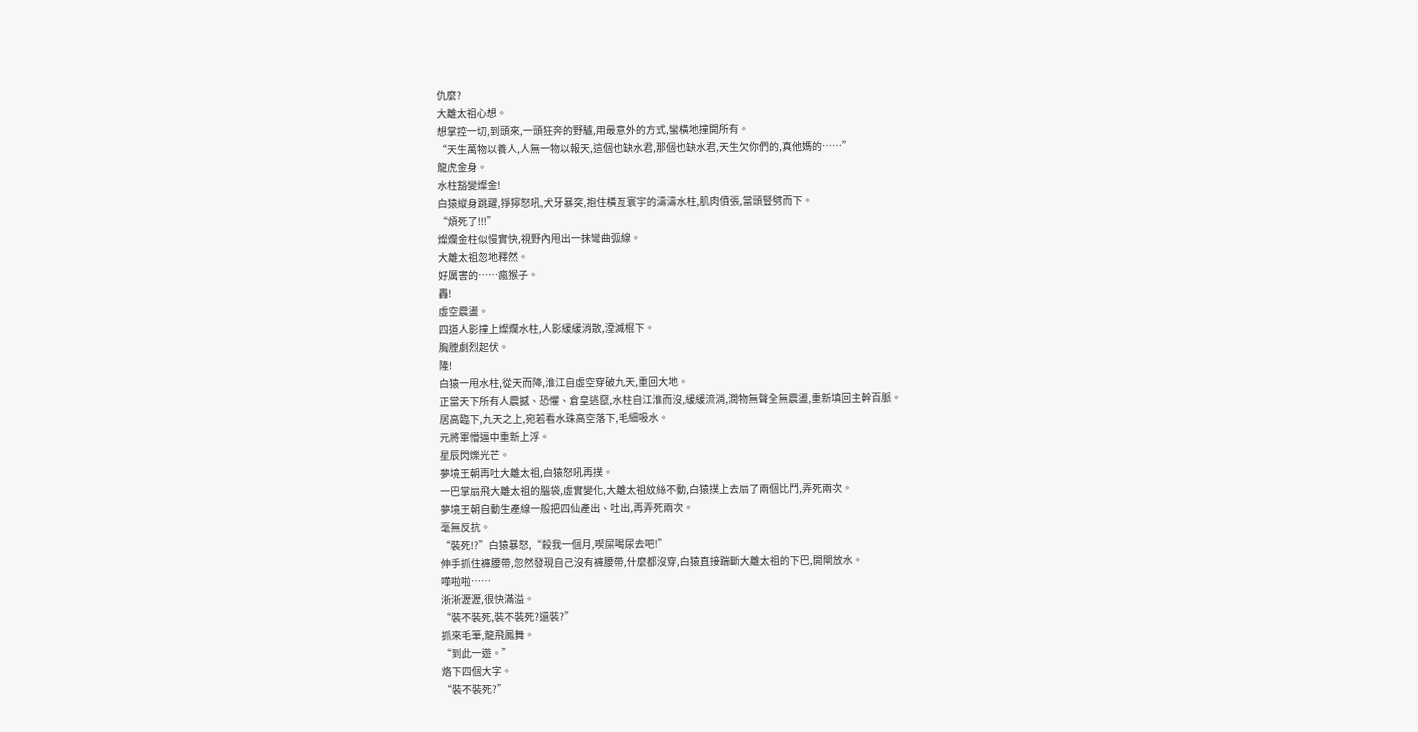仇麼?
大離太祖心想。
想掌控一切,到頭來,一頭狂奔的野驢,用最意外的方式,蠻橫地撞開所有。
“天生萬物以養人,人無一物以報天,這個也缺水君,那個也缺水君,天生欠你們的,真他媽的……”
龍虎金身。
水柱豁變燦金!
白猿縱身跳躍,猙獰怒吼,犬牙暴突,抱住橫亙寰宇的濤濤水柱,肌肉僨張,當頭豎劈而下。
“煩死了!!!”
燦爛金柱似慢實快,視野內甩出一抹彎曲弧線。
大離太祖忽地釋然。
好厲害的……瘋猴子。
轟!
虛空震盪。
四道人影撞上燦爛水柱,人影緩緩消散,湮滅棍下。
胸膛劇烈起伏。
隆!
白猿一甩水柱,從天而降,淮江自虛空穿破九天,重回大地。
正當天下所有人震撼、恐懼、倉皇逃竄,水柱自江淮而沒,緩緩流淌,潤物無聲全無震盪,重新填回主幹百脈。
居高臨下,九天之上,宛若看水珠高空落下,毛細吸水。
元將軍懵逼中重新上浮。
星辰閃爍光芒。
夢境王朝再吐大離太祖,白猿怒吼再撲。
一巴掌扇飛大離太祖的腦袋,虛實變化,大離太祖紋絲不動,白猿撲上去扇了兩個比鬥,弄死兩次。
夢境王朝自動生產線一般把四仙產出、吐出,再弄死兩次。
毫無反抗。
“裝死!?”白猿暴怒,“殺我一個月,喫屎喝尿去吧!”
伸手抓住褲腰帶,忽然發現自己沒有褲腰帶,什麼都沒穿,白猿直接踹斷大離太祖的下巴,開閘放水。
嘩啦啦……
淅淅瀝瀝,很快滿溢。
“裝不裝死,裝不裝死?還裝?”
抓來毛筆,龍飛鳳舞。
“到此一遊。”
烙下四個大字。
“裝不裝死?”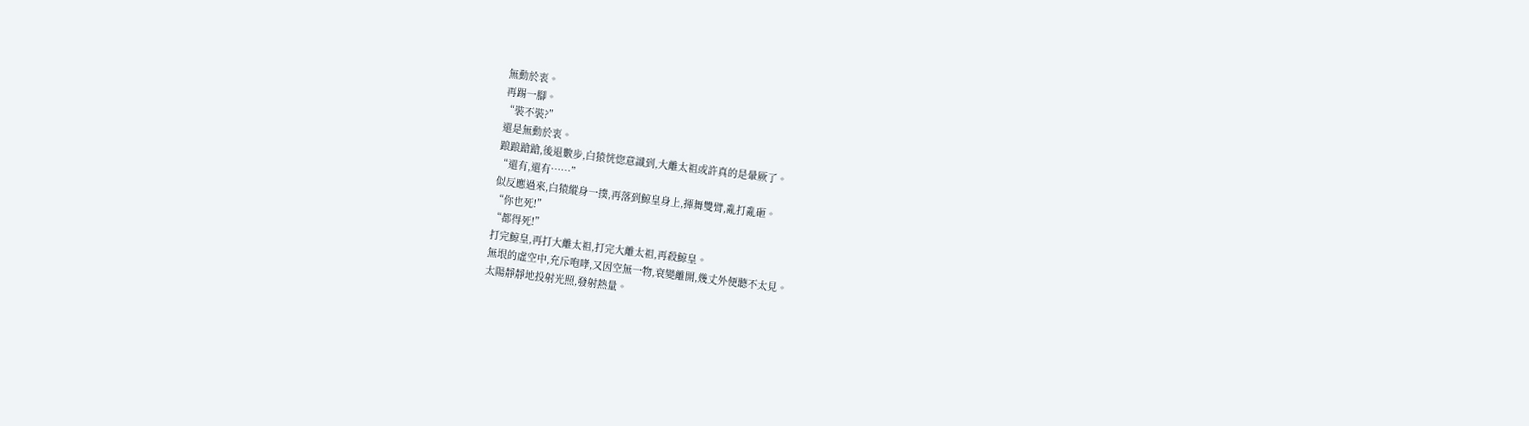無動於衷。
再踢一腳。
“裝不裝?”
還是無動於衷。
踉踉蹌蹌,後退數步,白猿恍惚意識到,大離太祖或許真的是暈厥了。
“還有,還有……”
似反應過來,白猿縱身一撲,再落到鯨皇身上,揮舞雙臂,亂打亂砸。
“你也死!”
“都得死!”
打完鯨皇,再打大離太祖,打完大離太祖,再殺鯨皇。
無垠的虛空中,充斥咆哮,又因空無一物,衰變離開,幾丈外便聽不太見。
太陽靜靜地投射光照,發射熱量。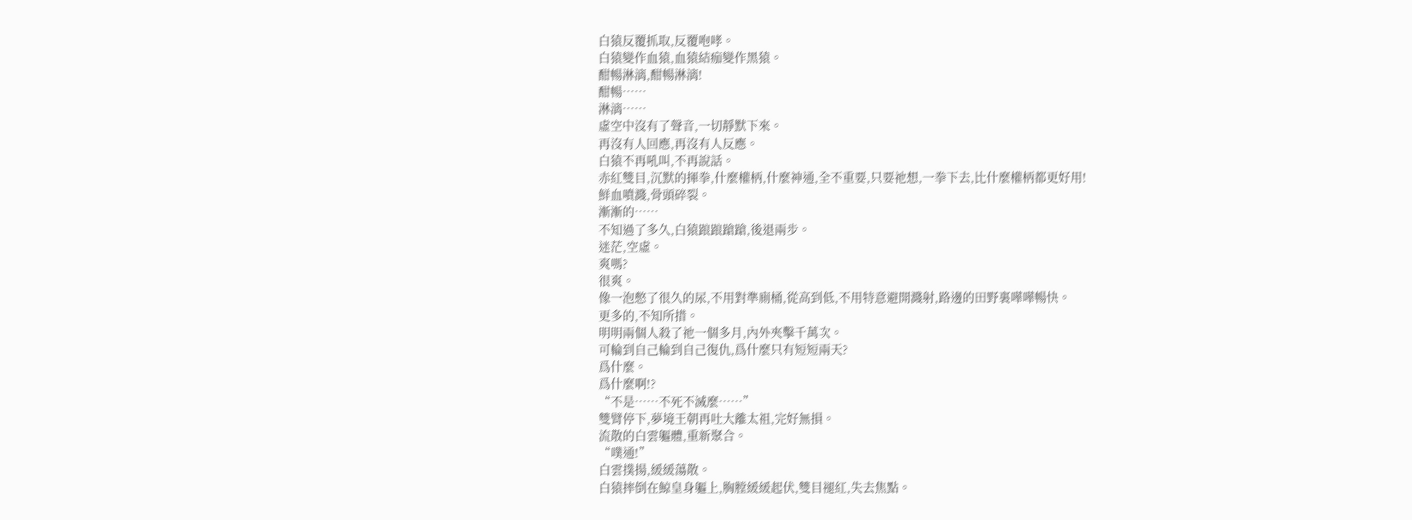白猿反覆抓取,反覆咆哮。
白猿變作血猿,血猿結痂變作黑猿。
酣暢淋漓,酣暢淋漓!
酣暢……
淋漓……
虛空中沒有了聲音,一切靜默下來。
再沒有人回應,再沒有人反應。
白猿不再吼叫,不再說話。
赤紅雙目,沉默的揮拳,什麼權柄,什麼神通,全不重要,只要祂想,一拳下去,比什麼權柄都更好用!
鮮血噴濺,骨頭碎裂。
漸漸的……
不知過了多久,白猿踉踉蹌蹌,後退兩步。
迷茫,空虛。
爽嗎?
很爽。
像一泡憋了很久的尿,不用對準廁桶,從高到低,不用特意避開濺射,路邊的田野裏嘩嘩暢快。
更多的,不知所措。
明明兩個人殺了祂一個多月,內外夾擊千萬次。
可輪到自己輪到自己復仇,爲什麼只有短短兩天?
爲什麼。
爲什麼啊!?
“不是……不死不滅麼……”
雙臂停下,夢境王朝再吐大離太祖,完好無損。
流散的白雲軀體,重新聚合。
“噗通!”
白雲撲揚,緩緩蕩散。
白猿摔倒在鯨皇身軀上,胸膛緩緩起伏,雙目褪紅,失去焦點。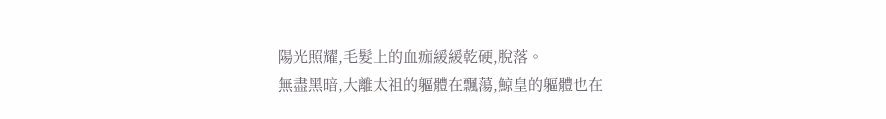陽光照耀,毛髮上的血痂緩緩乾硬,脫落。
無盡黑暗,大離太祖的軀體在飄蕩,鯨皇的軀體也在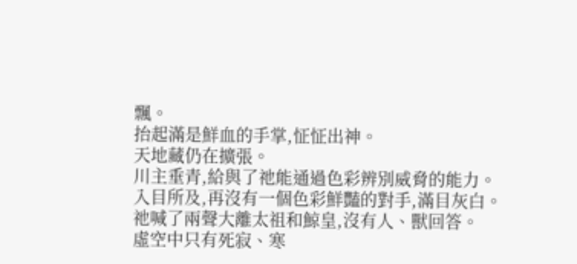飄。
抬起滿是鮮血的手掌,怔怔出神。
天地藏仍在擴張。
川主垂青,給與了祂能通過色彩辨別威脅的能力。
入目所及,再沒有一個色彩鮮豔的對手,滿目灰白。
祂喊了兩聲大離太祖和鯨皇,沒有人、獸回答。
虛空中只有死寂、寒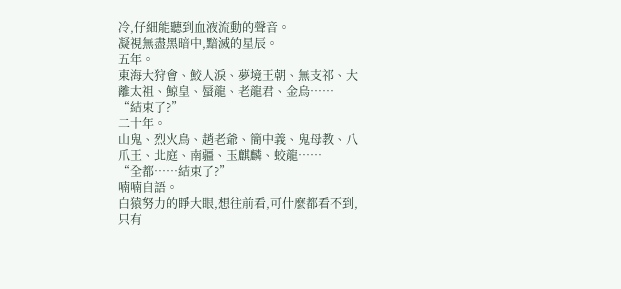冷,仔細能聽到血液流動的聲音。
凝視無盡黑暗中,黯滅的星辰。
五年。
東海大狩會、鮫人淚、夢境王朝、無支祁、大離太祖、鯨皇、蜃龍、老龍君、金烏……
“結束了?”
二十年。
山鬼、烈火鳥、趙老爺、簡中義、鬼母教、八爪王、北庭、南疆、玉麒麟、蛟龍……
“全都……結束了?”
喃喃自語。
白猿努力的睜大眼,想往前看,可什麼都看不到,只有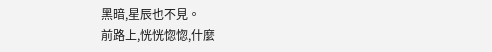黑暗,星辰也不見。
前路上,恍恍惚惚,什麼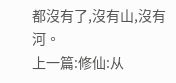都沒有了,沒有山,沒有河。
上一篇:修仙:从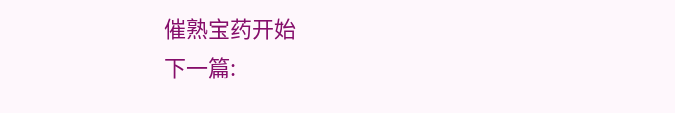催熟宝药开始
下一篇: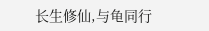长生修仙,与龟同行